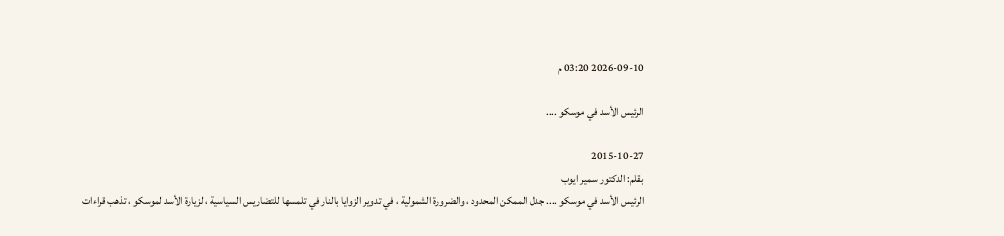2026-09-10 03:20 م

الرئيس الأسد في موسكو ....

2015-10-27
بقلم: الدكتور سمير ايوب
الرئيس الأسد في موسكو .... جدل الممكن المحدود ، والضرورة الشمولية ، في تدوير الزوايا بالنار في تلمسها للتضاريس السياسية ، لزيارة الأسد لموسكو ، تذهب قراءات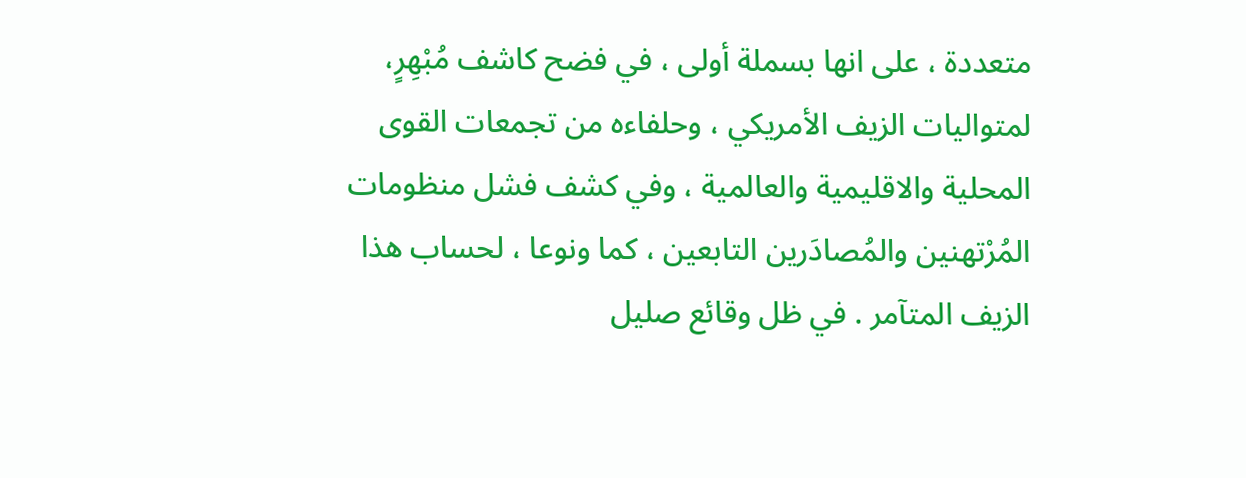متعددة ، على انها بسملة أولى ، في فضح كاشف مُبْهِرٍ، لمتواليات الزيف الأمريكي ، وحلفاءه من تجمعات القوى المحلية والاقليمية والعالمية ، وفي كشف فشل منظومات المُرْتهنين والمُصادَرين التابعين ، كما ونوعا ، لحساب هذا الزيف المتآمر . في ظل وقائع صليل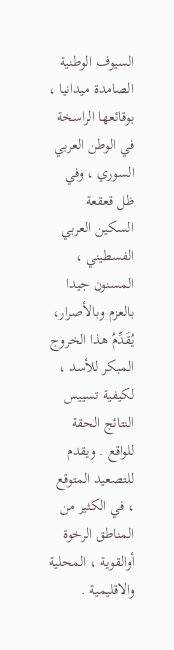السيوف الوطنية الصامدة ميدانيا ، بوقائعها الراسخة في الوطن العربي السوري ، وفي ظل قعقعة السكين العربي الفسطيني ، المسنون جيدا بالعزم وبالأصرار، يُقَدِّمُ هذا الخروج المبكر للأسد ، لكيفية تسييس النتائج الحقة للواقع . ويقدم للتصعيد المتوقع ، في الكثير من المناطق الرخوة أوالقوية ، المحلية والاقليمية .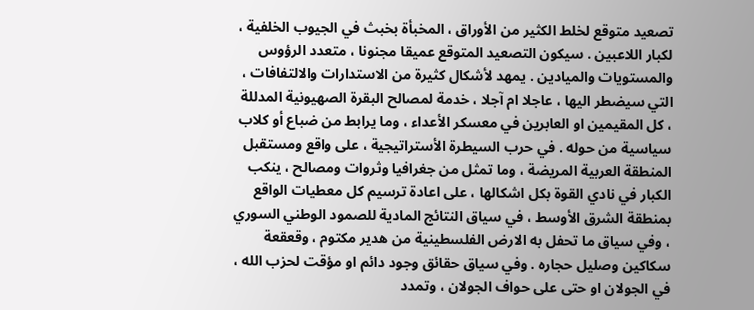تصعيد متوقع لخلط الكثير من الأوراق ، المخبأة بخبث في الجيوب الخلفية ، لكبار اللاعبين . سيكون التصعيد المتوقع عميقا مجنونا ، متعدد الرؤوس والمستويات والميادين . يمهد لأشكال كثيرة من الاستدارات والالتفافات ، التي سيضطر اليها ، عاجلا ام آجلا ، خدمة لمصالح البقرة الصهيونية المدللة ، كل المقيمين او العابرين في معسكر الأعداء ، وما يرابط من ضباع أو كلاب سياسية من حوله . في حرب السيطرة الأستراتيجية ، على واقع ومستقبل المنطقة العربية المريضة ، وما تمثل من جغرافيا وثروات ومصالح ، ينكب الكبار في نادي القوة بكل اشكالها ، على اعادة ترسيم كل معطيات الواقع بمنطقة الشرق الأوسط ، في سياق النتائج المادية للصمود الوطني السوري ، وفي سياق ما تحفل به الارض الفلسطينية من هدير مكتوم ، وقعقعة سكاكين وصليل حجاره . وفي سياق حقائق وجود دائم او مؤقت لحزب الله ، في الجولان او حتى على حواف الجولان ، وتمدد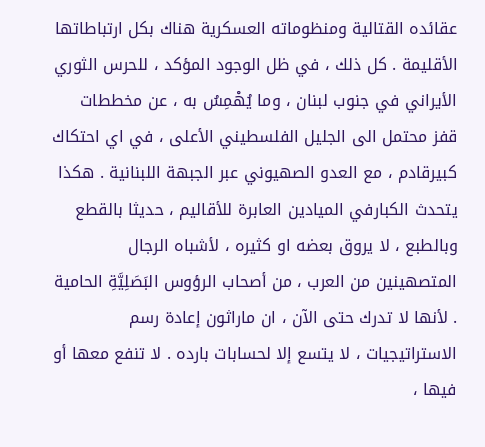عقائده القتالية ومنظوماته العسكرية هناك بكل ارتباطاتها الأقليمة . كل ذلك ، في ظل الوجود المؤكد ، للحرس الثوري الأيراني في جنوب لبنان ، وما يُهْمِسُ به ، عن مخططات قفز محتمل الى الجليل الفلسطيني الأعلى ، في اي احتكاك كبيرقادم ، مع العدو الصهيوني عبر الجبهة اللبنانية . هكذا يتحدث الكبارفي الميادين العابرة للأقاليم ، حديثا بالقطع وبالطبع ، لا يروق بعضه او كثيره ، لأشباه الرجال المتصهينين من العرب ، من أصحاب الرؤوس البَصَلِيَّةِ الحامية . لأنها لا تدرك حتى الآن ، ان ماراثون إعادة رسم الاستراتيجيات ، لا يتسع إلا لحسابات بارده . لا تنفع معها أو فيها ،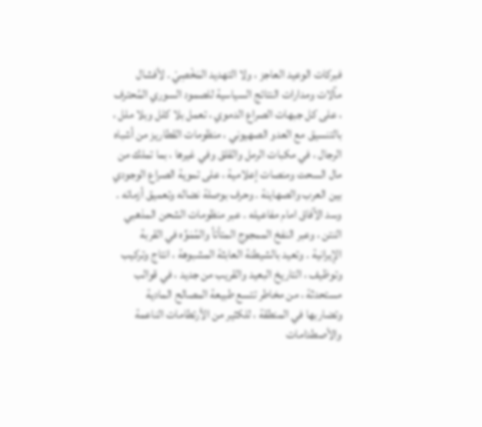فبركات الوعيد العاجز ، ولا التهديد المَخْصِيْ . لأفشال مآلات ومدارات النتائج السياسية للصمود السوري المُحترف ، على كل جبهات الصراع الدموي ، تعمل بلا كلل وبلا ملل ، بالتنسيق مع العدو الصهيوني ، منظومات القطاريز من أشباه الرجال ، في مكبات الرمل والقلق وفي غيرها ، بما تملك من مال السحت ومنصات إعلامية ، على تموية الصراع الوجودي بين العرب والصهاينة . وحرف بوصلة نضاله وتعميق أزماته . وسد الآفاق امام مفاعيله . عبر منظومات الشحن المذهبي النتن ، وعبر النفخ الممجوج المتأتأ والمُمَوِّه في القربة الإيرانية . وتعيد بالشيطنة العابثة المشبوهة ، انتاج وتركيب وتوظيف ، التاريخ البعيد والقريب من جديد ، في قوالب مستحدثة ، من مخاطر تتسع طبيعة المصالح المادية وتضاربها في المنطقة ، للكثير من الأرتطامات الناعمة والأصطدامات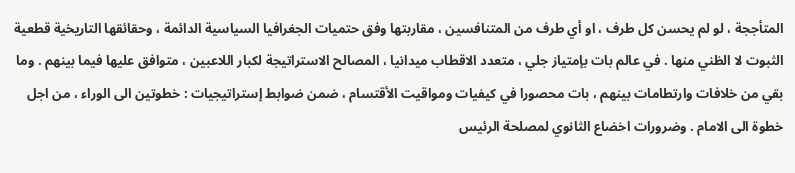المتأججة ، لو لم يحسن كل طرف ، او أي طرف من المتنافسين ، مقاربتها وفق حتميات الجغرافيا السياسية الدائمة ، وحقائقها التاريخية قطعية الثبوت لا الظني منها . في عالم بات بإمتياز جلي ، متعدد الاقطاب ميدانيا ، المصالح الاستراتيجة لكبار اللاعبين ، متوافق عليها فيما بينهم . وما بقي من خلافات وارتطامات بينهم ، بات محصورا في كيفيات ومواقيت الأقتسام ، ضمن ضوابط إستراتيجيات : خطوتين الى الوراء ، من اجل خطوة الى الامام . وضرورات اخضاع الثانوي لمصلحة الرئيس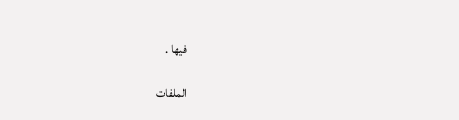فيها .

الملفات